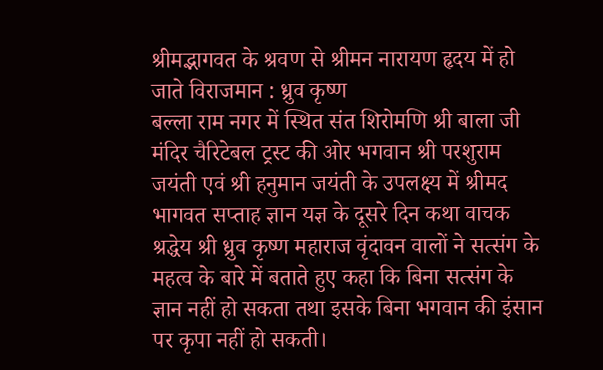श्रीमद्भागवत के श्रवण से श्रीमन नारायण हृदय में हो जाते विराजमान : ध्रुव कृष्ण
बल्ला राम नगर में स्थित संत शिरोमणि श्री बाला जी मंदिर चैरिटेबल ट्रस्ट की ओर भगवान श्री परशुराम जयंती एवं श्री हनुमान जयंती के उपलक्ष्य में श्रीमद भागवत सप्ताह ज्ञान यज्ञ के दूसरे दिन कथा वाचक श्रद्धेय श्री ध्रुव कृष्ण महाराज वृंदावन वालों ने सत्संग के महत्व के बारे में बताते हुए कहा कि बिना सत्संग के ज्ञान नहीं हो सकता तथा इसके बिना भगवान की इंसान पर कृपा नहीं हो सकती।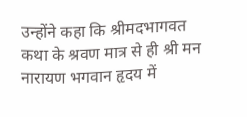उन्होंने कहा कि श्रीमदभागवत कथा के श्रवण मात्र से ही श्री मन नारायण भगवान हृदय में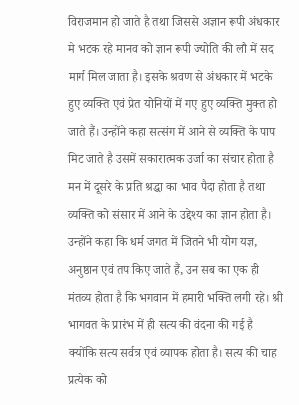विराजमान हो जाते है तथा जिससे अज्ञान रूपी अंधकार मे भटक रहे मानव को ज्ञान रूपी ज्योति की लौ में सद मार्ग मिल जाता है। इसके श्रवण से अंधकार में भटके हुए व्यक्ति एवं प्रेत योनियों में गए हुए व्यक्ति मुक्त हो जाते हैं। उन्होंने कहा सत्संग में आने से व्यक्ति के पाप मिट जाते है उसमें सकारात्मक उर्जा का संचार होता है मन में दूसरे के प्रति श्रद्धा का भाव पैदा होता है तथा व्यक्ति को संसार में आने के उद्देश्य का ज्ञान होता है। उन्होंने कहा कि धर्म जगत में जितने भी योग यज्ञ, अनुष्ठान एवं तप किए जाते हैं, उन सब का एक ही मंतव्य होता है कि भगवान में हमारी भक्ति लगी रहे। श्री भागवत के प्रारंभ में ही सत्य की वंदना की गई है क्योंकि सत्य सर्वत्र एवं व्यापक होता है। सत्य की चाह प्रत्येक को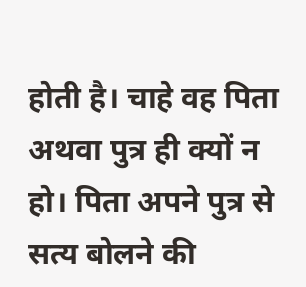होती है। चाहे वह पिता अथवा पुत्र ही क्यों न हो। पिता अपने पुत्र से सत्य बोलने की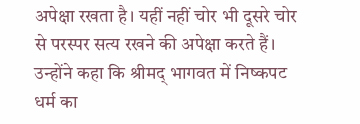अपेक्षा रखता है। यहीं नहीं चोर भी दूसरे चोर से परस्पर सत्य रखने की अपेक्षा करते हैं। उन्होंने कहा कि श्रीमद् भागवत में निष्कपट धर्म का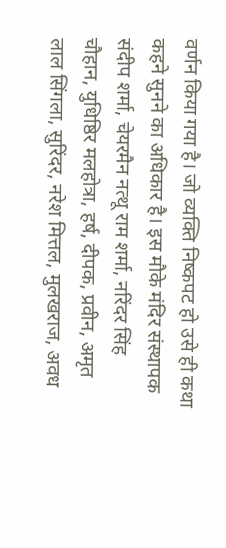वर्णन किया गया है। जो व्यक्ति निष्कपट हो उसे ही कथा कहने सुनने का अधिकार है। इस मौके मंदिर संस्थापक संदीप शर्मा, चेयरमैन नत्थू राम शर्मा, नरिंदर सिंह चौहान, युधिष्ठिर मलहोत्रा, हर्ष, दीपक, प्रवीन, अमृत लाल सिंगला, सुरिंदर, नरेश मित्तल, मुलखराज, अवध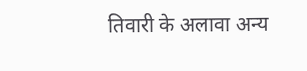तिवारी के अलावा अन्य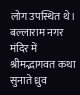लोग उपस्थित थे।
बल्लाराम नगर मंदिर में श्रीमद्भागवत कथा सुनाते ध्रुव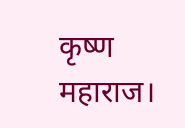कृष्ण महाराज।